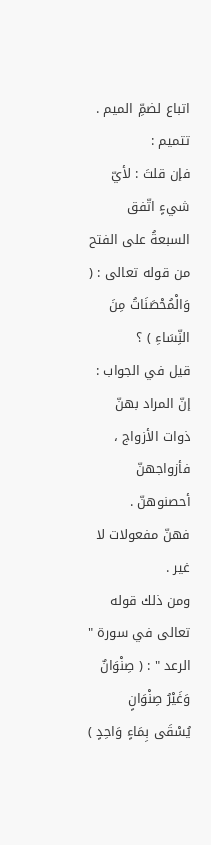اتباع لضمِّ الميم .
تتميم :
فإن قلتَ : لأيّ شيءٍ اتّفق السبعةُ على الفتح من قوله تعالى : ( وَالْمُحْصَنَاتُ مِنَ النِّسَاءِ ) ؟
قيل في الجواب : إنّ المراد بهنّ ذوات الأزواج ، فأزواجهنّ أحصنوهنّ .
فهنّ مفعولات لا غير .
ومن ذلك قوله تعالى في سورة " الرعد " : ( صِنْوَانٌ وَغَيْرُ صِنْوَانٍ يُسْقَى بِمَاءٍ وَاحِدٍ )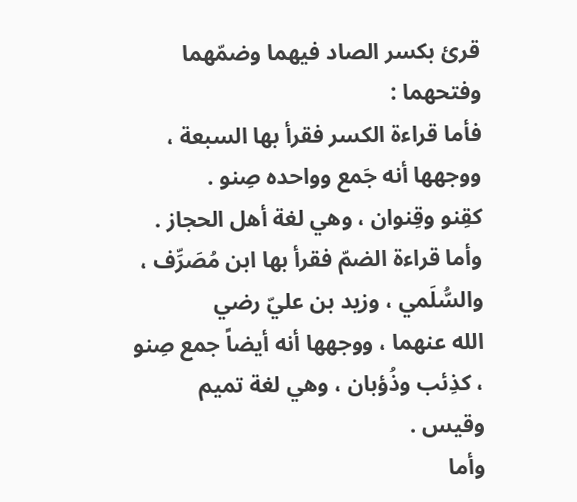قرئ بكسر الصاد فيهما وضمّهما وفتحهما :
فأما قراءة الكسر فقرأ بها السبعة ، ووجهها أنه جَمع وواحده صِنو .
كقِنو وقِنوان ، وهي لغة أهل الحجاز .
وأما قراءة الضمّ فقرأ بها ابن مُصَرِّف ، والسُّلَمي ، وزيد بن عليّ رضي
الله عنهما ، ووجهها أنه أيضاً جمع صِنو ، كذِئب وذُؤبان ، وهي لغة تميم
وقيس .
وأما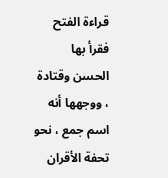قراءة الفتح فقرأ بها الحسن وقتادة ، ووجهها أنه اسم جمع ، نحو
تحفة الأقران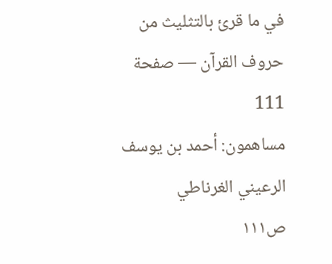في ما قرئ بالتثليث من حروف القرآن — صفحة 111
مساهمون: أحمد بن يوسف الرعيني الغرناطي
ص١١١